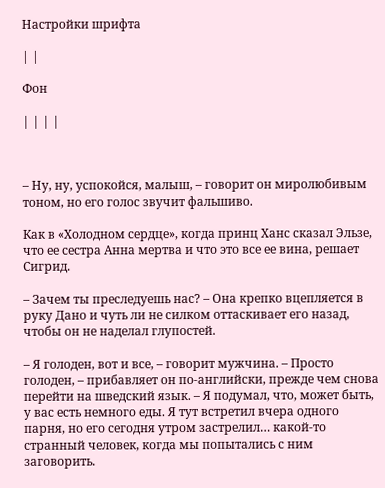Настройки шрифта

| |

Фон

| | | |



– Ну, ну, успокойся, малыш, – говорит он миролюбивым тоном, но его голос звучит фальшиво.

Как в «Холодном сердце», когда принц Ханс сказал Эльзе, что ее сестра Анна мертва и что это все ее вина, решает Сигрид.

– Зачем ты преследуешь нас? – Она крепко вцепляется в руку Дано и чуть ли не силком оттаскивает его назад, чтобы он не наделал глупостей.

– Я голоден, вот и все, – говорит мужчина. – Просто голоден, – прибавляет он по-английски, прежде чем снова перейти на шведский язык. – Я подумал, что, может быть, у вас есть немного еды. Я тут встретил вчера одного парня, но его сегодня утром застрелил… какой-то странный человек, когда мы попытались с ним заговорить.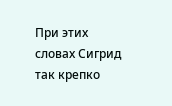При этих словах Сигрид так крепко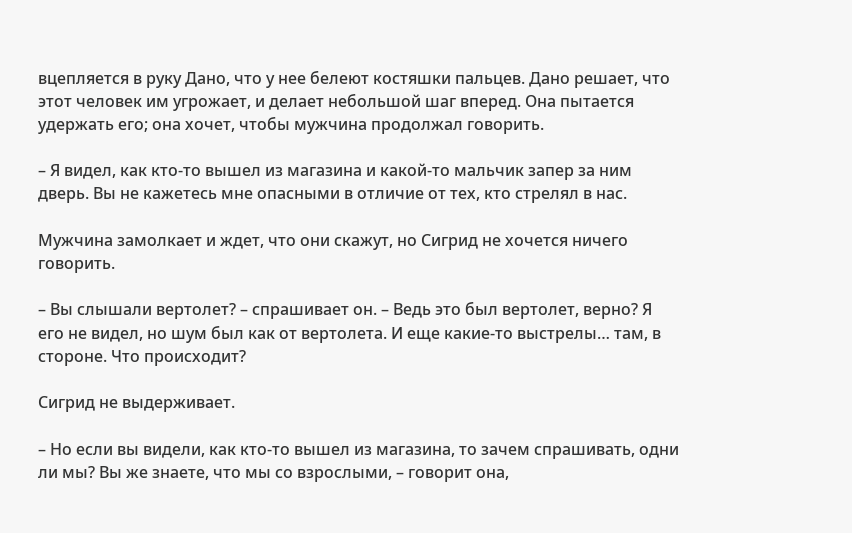вцепляется в руку Дано, что у нее белеют костяшки пальцев. Дано решает, что этот человек им угрожает, и делает небольшой шаг вперед. Она пытается удержать его; она хочет, чтобы мужчина продолжал говорить.

– Я видел, как кто-то вышел из магазина и какой-то мальчик запер за ним дверь. Вы не кажетесь мне опасными в отличие от тех, кто стрелял в нас.

Мужчина замолкает и ждет, что они скажут, но Сигрид не хочется ничего говорить.

– Вы слышали вертолет? – спрашивает он. – Ведь это был вертолет, верно? Я его не видел, но шум был как от вертолета. И еще какие-то выстрелы… там, в стороне. Что происходит?

Сигрид не выдерживает.

– Но если вы видели, как кто-то вышел из магазина, то зачем спрашивать, одни ли мы? Вы же знаете, что мы со взрослыми, – говорит она,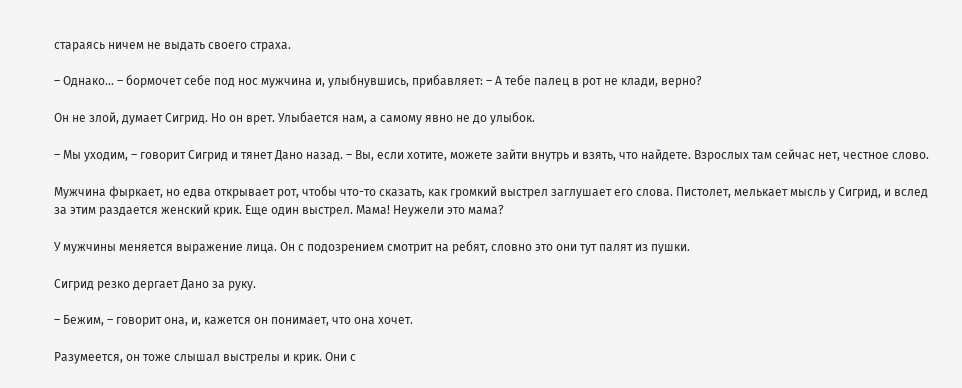стараясь ничем не выдать своего страха.

– Однако… – бормочет себе под нос мужчина и, улыбнувшись, прибавляет: – А тебе палец в рот не клади, верно?

Он не злой, думает Сигрид. Но он врет. Улыбается нам, а самому явно не до улыбок.

– Мы уходим, – говорит Сигрид и тянет Дано назад. – Вы, если хотите, можете зайти внутрь и взять, что найдете. Взрослых там сейчас нет, честное слово.

Мужчина фыркает, но едва открывает рот, чтобы что-то сказать, как громкий выстрел заглушает его слова. Пистолет, мелькает мысль у Сигрид, и вслед за этим раздается женский крик. Еще один выстрел. Мама! Неужели это мама?

У мужчины меняется выражение лица. Он с подозрением смотрит на ребят, словно это они тут палят из пушки.

Сигрид резко дергает Дано за руку.

– Бежим, – говорит она, и, кажется он понимает, что она хочет.

Разумеется, он тоже слышал выстрелы и крик. Они с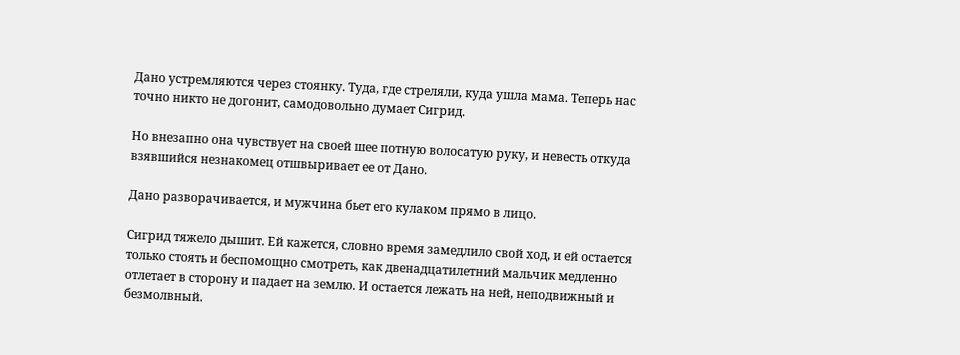Дано устремляются через стоянку. Туда, где стреляли, куда ушла мама. Теперь нас точно никто не догонит, самодовольно думает Сигрид.

Но внезапно она чувствует на своей шее потную волосатую руку, и невесть откуда взявшийся незнакомец отшвыривает ее от Дано.

Дано разворачивается, и мужчина бьет его кулаком прямо в лицо.

Сигрид тяжело дышит. Ей кажется, словно время замедлило свой ход, и ей остается только стоять и беспомощно смотреть, как двенадцатилетний мальчик медленно отлетает в сторону и падает на землю. И остается лежать на ней, неподвижный и безмолвный.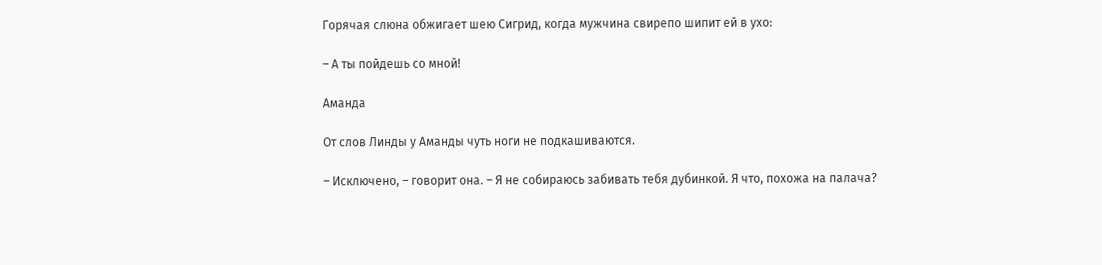Горячая слюна обжигает шею Сигрид, когда мужчина свирепо шипит ей в ухо:

– А ты пойдешь со мной!

Аманда

От слов Линды у Аманды чуть ноги не подкашиваются.

– Исключено, – говорит она. – Я не собираюсь забивать тебя дубинкой. Я что, похожа на палача?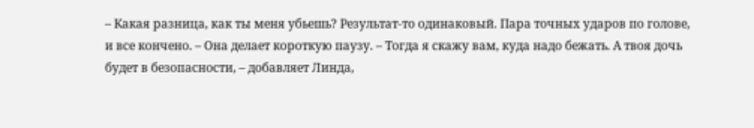– Какая разница, как ты меня убьешь? Результат-то одинаковый. Пара точных ударов по голове, и все кончено. – Она делает короткую паузу. – Тогда я скажу вам, куда надо бежать. А твоя дочь будет в безопасности, – добавляет Линда,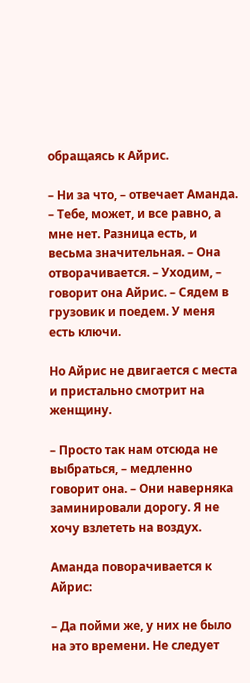обращаясь к Айрис.

– Ни за что, – отвечает Аманда. – Тебе, может, и все равно, а мне нет. Разница есть, и весьма значительная. – Она отворачивается. – Уходим, – говорит она Айрис. – Сядем в грузовик и поедем. У меня есть ключи.

Но Айрис не двигается с места и пристально смотрит на женщину.

– Просто так нам отсюда не выбраться, – медленно говорит она. – Они наверняка заминировали дорогу. Я не хочу взлететь на воздух.

Аманда поворачивается к Айрис:

– Да пойми же, у них не было на это времени. Не следует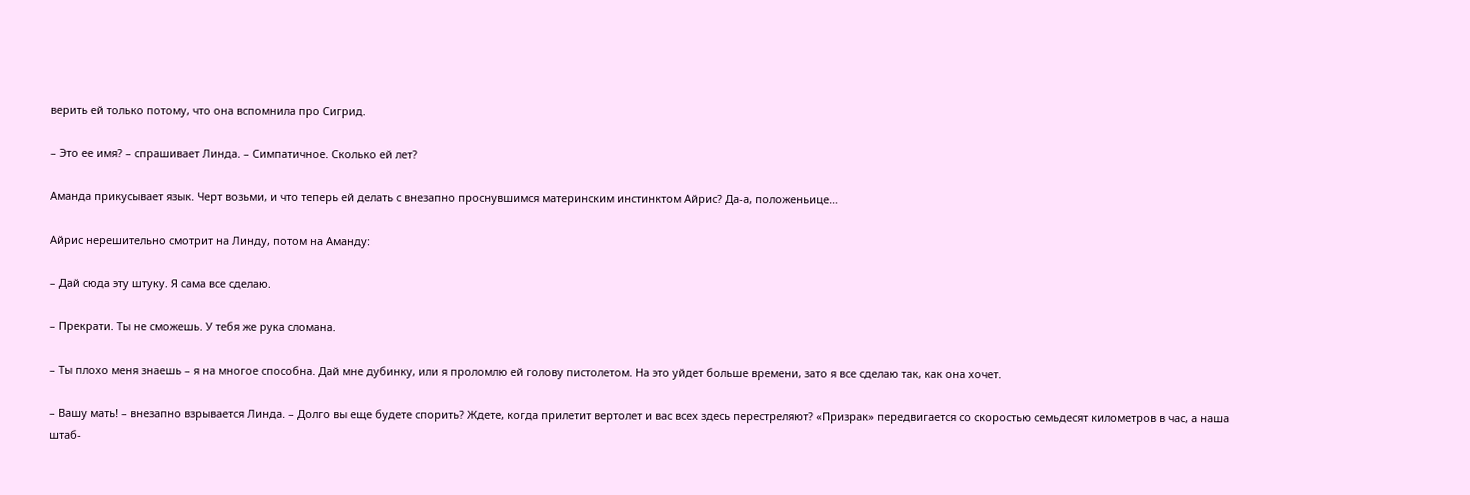верить ей только потому, что она вспомнила про Сигрид.

– Это ее имя? – спрашивает Линда. – Симпатичное. Сколько ей лет?

Аманда прикусывает язык. Черт возьми, и что теперь ей делать с внезапно проснувшимся материнским инстинктом Айрис? Да-а, положеньице…

Айрис нерешительно смотрит на Линду, потом на Аманду:

– Дай сюда эту штуку. Я сама все сделаю.

– Прекрати. Ты не сможешь. У тебя же рука сломана.

– Ты плохо меня знаешь – я на многое способна. Дай мне дубинку, или я проломлю ей голову пистолетом. На это уйдет больше времени, зато я все сделаю так, как она хочет.

– Вашу мать! – внезапно взрывается Линда. – Долго вы еще будете спорить? Ждете, когда прилетит вертолет и вас всех здесь перестреляют? «Призрак» передвигается со скоростью семьдесят километров в час, а наша штаб-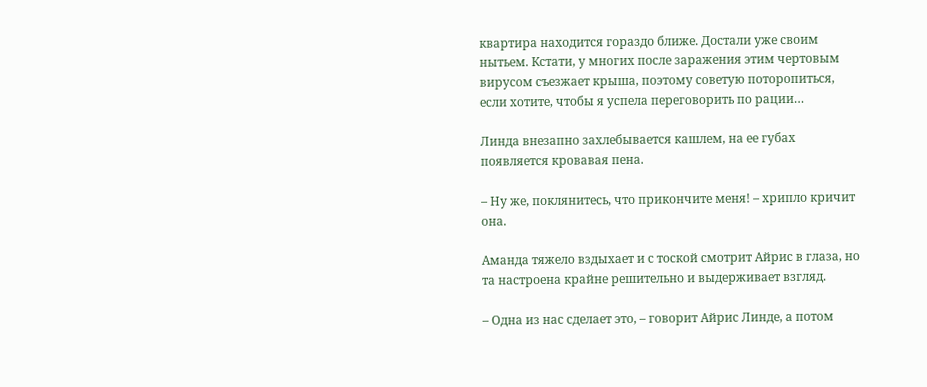квартира находится гораздо ближе. Достали уже своим нытьем. Кстати, у многих после заражения этим чертовым вирусом съезжает крыша, поэтому советую поторопиться, если хотите, чтобы я успела переговорить по рации…

Линда внезапно захлебывается кашлем, на ее губах появляется кровавая пена.

– Ну же, поклянитесь, что прикончите меня! – хрипло кричит она.

Аманда тяжело вздыхает и с тоской смотрит Айрис в глаза, но та настроена крайне решительно и выдерживает взгляд.

– Одна из нас сделает это, – говорит Айрис Линде, а потом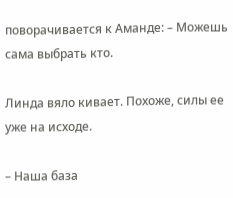поворачивается к Аманде: – Можешь сама выбрать кто.

Линда вяло кивает. Похоже, силы ее уже на исходе.

– Наша база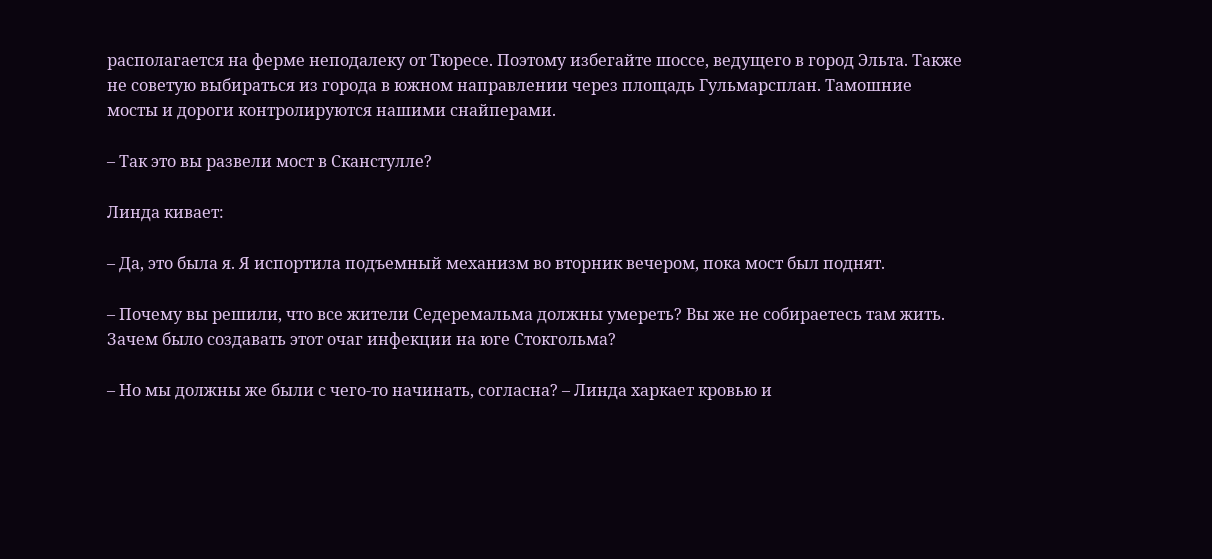располагается на ферме неподалеку от Тюресе. Поэтому избегайте шоссе, ведущего в город Эльта. Также не советую выбираться из города в южном направлении через площадь Гульмарсплан. Тамошние мосты и дороги контролируются нашими снайперами.

– Так это вы развели мост в Сканстулле?

Линда кивает:

– Да, это была я. Я испортила подъемный механизм во вторник вечером, пока мост был поднят.

– Почему вы решили, что все жители Седеремальма должны умереть? Вы же не собираетесь там жить. Зачем было создавать этот очаг инфекции на юге Стокгольма?

– Но мы должны же были с чего-то начинать, согласна? – Линда харкает кровью и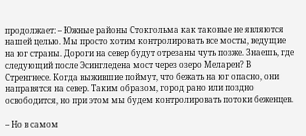продолжает: – Южные районы Стокгольма как таковые не являются нашей целью. Мы просто хотим контролировать все мосты, ведущие на юг страны. Дороги на север будут отрезаны чуть позже. Знаешь, где следующий после Эсингледена мост через озеро Меларен? В Стренгнесе. Когда выжившие поймут, что бежать на юг опасно, они направятся на север. Таким образом, город рано или поздно освободится, но при этом мы будем контролировать потоки беженцев.

– Но в самом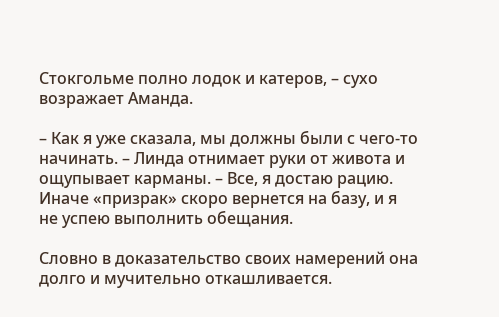Стокгольме полно лодок и катеров, – сухо возражает Аманда.

– Как я уже сказала, мы должны были с чего-то начинать. – Линда отнимает руки от живота и ощупывает карманы. – Все, я достаю рацию. Иначе «призрак» скоро вернется на базу, и я не успею выполнить обещания.

Словно в доказательство своих намерений она долго и мучительно откашливается.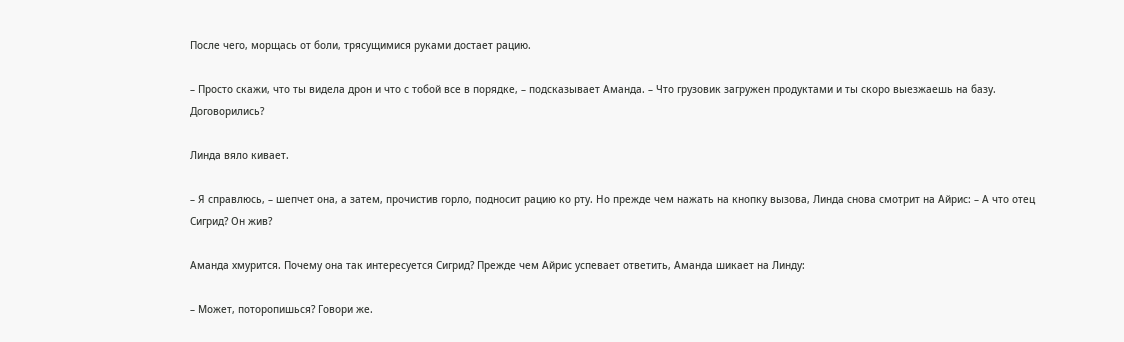После чего, морщась от боли, трясущимися руками достает рацию.

– Просто скажи, что ты видела дрон и что с тобой все в порядке, – подсказывает Аманда. – Что грузовик загружен продуктами и ты скоро выезжаешь на базу. Договорились?

Линда вяло кивает.

– Я справлюсь, – шепчет она, а затем, прочистив горло, подносит рацию ко рту. Но прежде чем нажать на кнопку вызова, Линда снова смотрит на Айрис: – А что отец Сигрид? Он жив?

Аманда хмурится. Почему она так интересуется Сигрид? Прежде чем Айрис успевает ответить, Аманда шикает на Линду:

– Может, поторопишься? Говори же.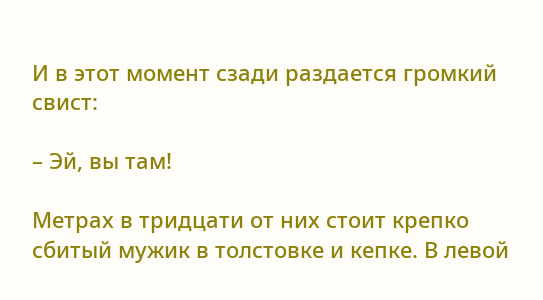И в этот момент сзади раздается громкий свист:

– Эй, вы там!

Метрах в тридцати от них стоит крепко сбитый мужик в толстовке и кепке. В левой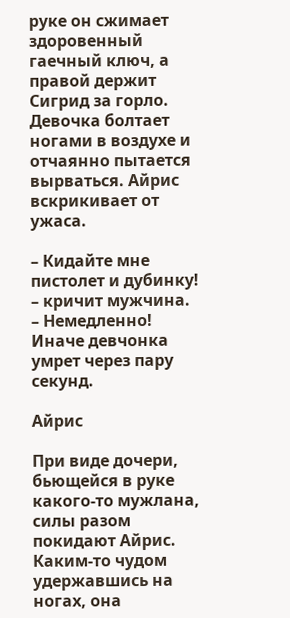руке он сжимает здоровенный гаечный ключ, а правой держит Сигрид за горло. Девочка болтает ногами в воздухе и отчаянно пытается вырваться. Айрис вскрикивает от ужаса.

– Кидайте мне пистолет и дубинку! – кричит мужчина. – Немедленно! Иначе девчонка умрет через пару секунд.

Айрис

При виде дочери, бьющейся в руке какого-то мужлана, силы разом покидают Айрис. Каким-то чудом удержавшись на ногах, она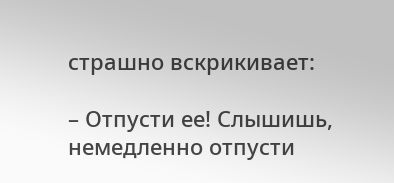страшно вскрикивает:

– Отпусти ее! Слышишь, немедленно отпусти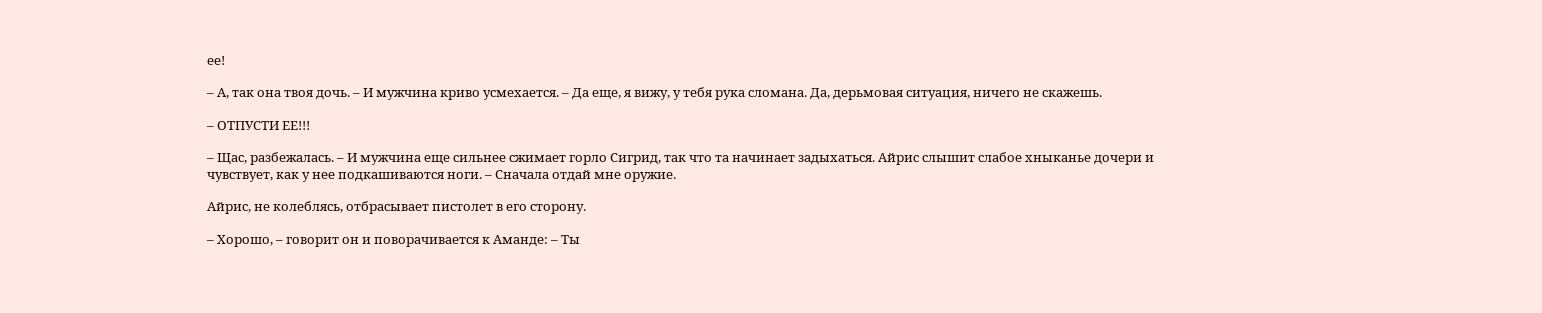ее!

– А, так она твоя дочь. – И мужчина криво усмехается. – Да еще, я вижу, у тебя рука сломана. Да, дерьмовая ситуация, ничего не скажешь.

– ОТПУСТИ ЕЕ!!!

– Щас, разбежалась. – И мужчина еще сильнее сжимает горло Сигрид, так что та начинает задыхаться. Айрис слышит слабое хныканье дочери и чувствует, как у нее подкашиваются ноги. – Сначала отдай мне оружие.

Айрис, не колеблясь, отбрасывает пистолет в его сторону.

– Хорошо, – говорит он и поворачивается к Аманде: – Ты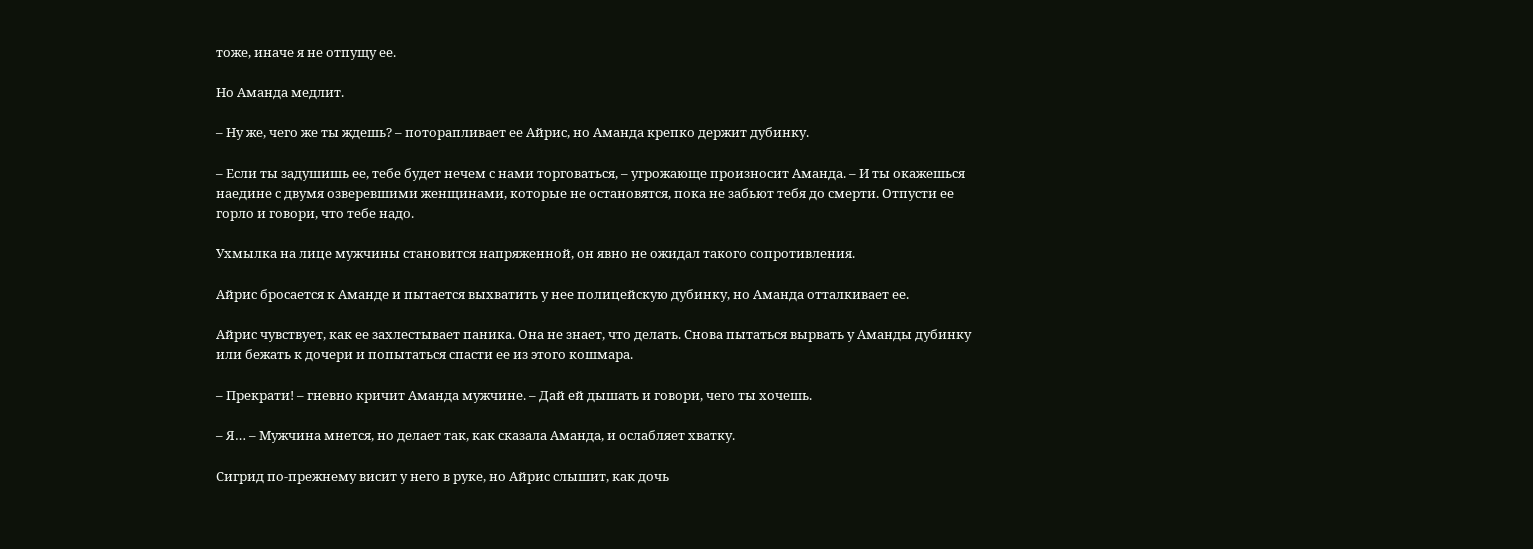тоже, иначе я не отпущу ее.

Но Аманда медлит.

– Ну же, чего же ты ждешь? – поторапливает ее Айрис, но Аманда крепко держит дубинку.

– Если ты задушишь ее, тебе будет нечем с нами торговаться, – угрожающе произносит Аманда. – И ты окажешься наедине с двумя озверевшими женщинами, которые не остановятся, пока не забьют тебя до смерти. Отпусти ее горло и говори, что тебе надо.

Ухмылка на лице мужчины становится напряженной, он явно не ожидал такого сопротивления.

Айрис бросается к Аманде и пытается выхватить у нее полицейскую дубинку, но Аманда отталкивает ее.

Айрис чувствует, как ее захлестывает паника. Она не знает, что делать. Снова пытаться вырвать у Аманды дубинку или бежать к дочери и попытаться спасти ее из этого кошмара.

– Прекрати! – гневно кричит Аманда мужчине. – Дай ей дышать и говори, чего ты хочешь.

– Я… – Мужчина мнется, но делает так, как сказала Аманда, и ослабляет хватку.

Сигрид по-прежнему висит у него в руке, но Айрис слышит, как дочь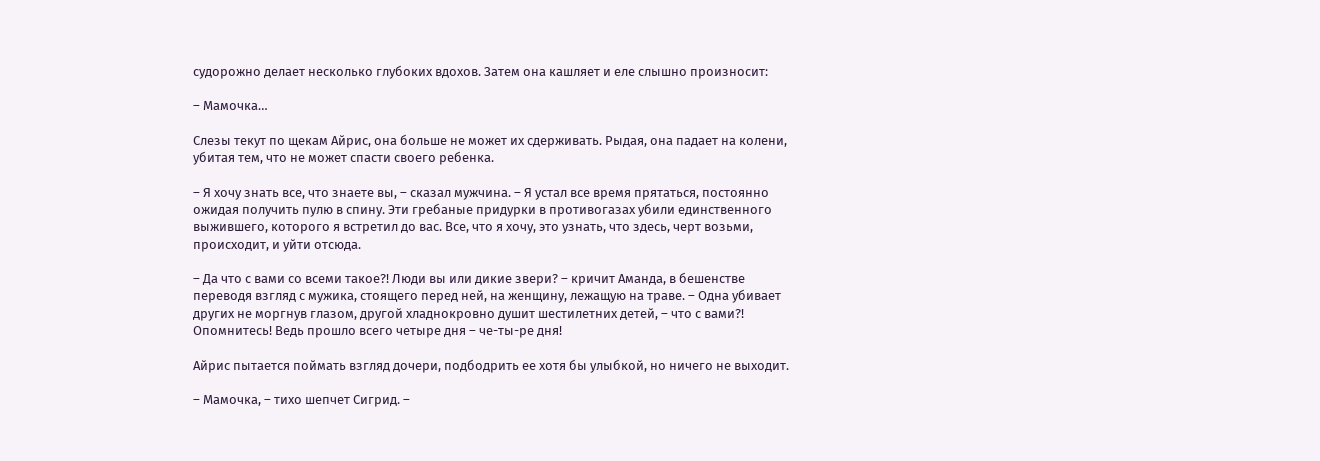судорожно делает несколько глубоких вдохов. Затем она кашляет и еле слышно произносит:

– Мамочка…

Слезы текут по щекам Айрис, она больше не может их сдерживать. Рыдая, она падает на колени, убитая тем, что не может спасти своего ребенка.

– Я хочу знать все, что знаете вы, – сказал мужчина. – Я устал все время прятаться, постоянно ожидая получить пулю в спину. Эти гребаные придурки в противогазах убили единственного выжившего, которого я встретил до вас. Все, что я хочу, это узнать, что здесь, черт возьми, происходит, и уйти отсюда.

– Да что с вами со всеми такое?! Люди вы или дикие звери? – кричит Аманда, в бешенстве переводя взгляд с мужика, стоящего перед ней, на женщину, лежащую на траве. – Одна убивает других не моргнув глазом, другой хладнокровно душит шестилетних детей, – что с вами?! Опомнитесь! Ведь прошло всего четыре дня – че-ты-ре дня!

Айрис пытается поймать взгляд дочери, подбодрить ее хотя бы улыбкой, но ничего не выходит.

– Мамочка, – тихо шепчет Сигрид. –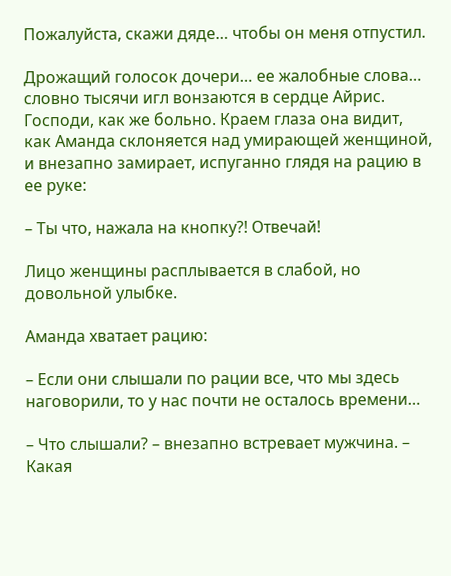Пожалуйста, скажи дяде… чтобы он меня отпустил.

Дрожащий голосок дочери… ее жалобные слова… словно тысячи игл вонзаются в сердце Айрис. Господи, как же больно. Краем глаза она видит, как Аманда склоняется над умирающей женщиной, и внезапно замирает, испуганно глядя на рацию в ее руке:

– Ты что, нажала на кнопку?! Отвечай!

Лицо женщины расплывается в слабой, но довольной улыбке.

Аманда хватает рацию:

– Если они слышали по рации все, что мы здесь наговорили, то у нас почти не осталось времени…

– Что слышали? – внезапно встревает мужчина. – Какая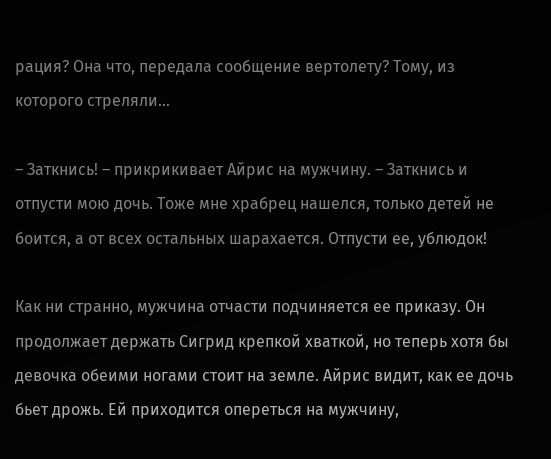рация? Она что, передала сообщение вертолету? Тому, из которого стреляли…

– Заткнись! – прикрикивает Айрис на мужчину. – Заткнись и отпусти мою дочь. Тоже мне храбрец нашелся, только детей не боится, а от всех остальных шарахается. Отпусти ее, ублюдок!

Как ни странно, мужчина отчасти подчиняется ее приказу. Он продолжает держать Сигрид крепкой хваткой, но теперь хотя бы девочка обеими ногами стоит на земле. Айрис видит, как ее дочь бьет дрожь. Ей приходится опереться на мужчину,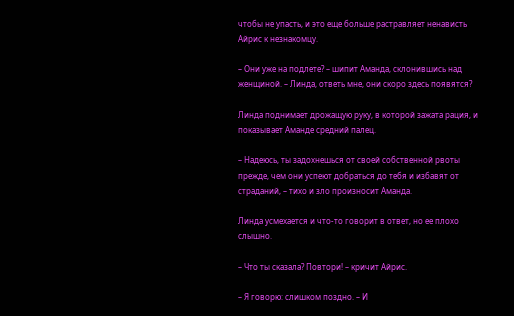чтобы не упасть, и это еще больше растравляет ненависть Айрис к незнакомцу.

– Они уже на подлете? – шипит Аманда, склонившись над женщиной. – Линда, ответь мне, они скоро здесь появятся?

Линда поднимает дрожащую руку, в которой зажата рация, и показывает Аманде средний палец.

– Надеюсь, ты задохнешься от своей собственной рвоты прежде, чем они успеют добраться до тебя и избавят от страданий, – тихо и зло произносит Аманда.

Линда усмехается и что-то говорит в ответ, но ее плохо слышно.

– Что ты сказала? Повтори! – кричит Айрис.

– Я говорю: слишком поздно. – И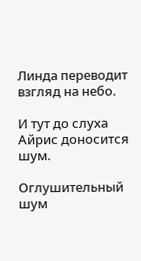Линда переводит взгляд на небо.

И тут до слуха Айрис доносится шум.

Оглушительный шум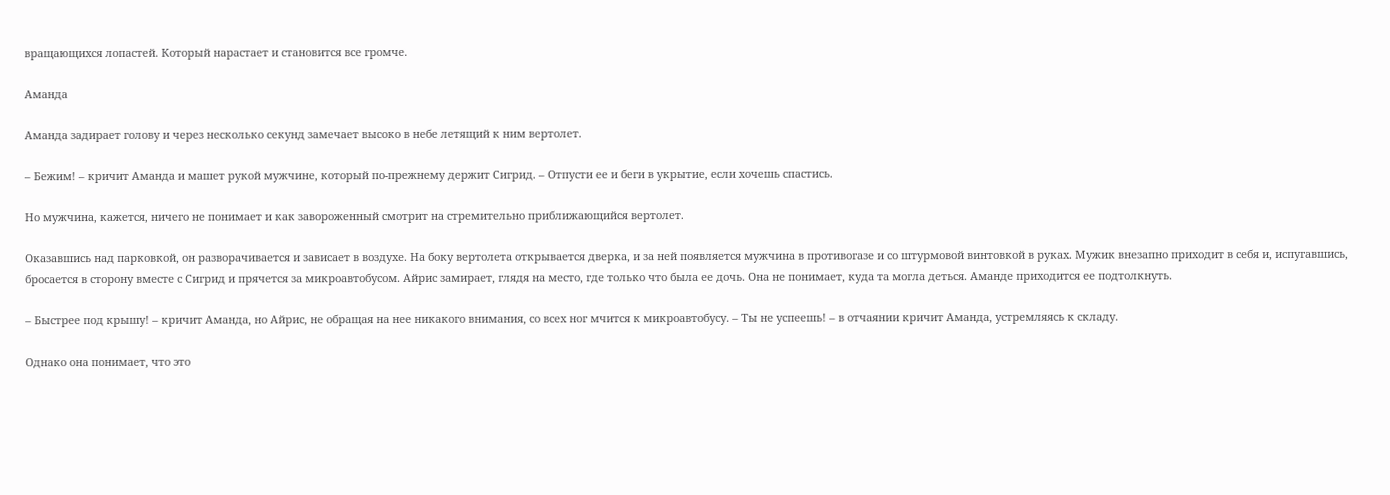вращающихся лопастей. Который нарастает и становится все громче.

Аманда

Аманда задирает голову и через несколько секунд замечает высоко в небе летящий к ним вертолет.

– Бежим! – кричит Аманда и машет рукой мужчине, который по-прежнему держит Сигрид. – Отпусти ее и беги в укрытие, если хочешь спастись.

Но мужчина, кажется, ничего не понимает и как завороженный смотрит на стремительно приближающийся вертолет.

Оказавшись над парковкой, он разворачивается и зависает в воздухе. На боку вертолета открывается дверка, и за ней появляется мужчина в противогазе и со штурмовой винтовкой в руках. Мужик внезапно приходит в себя и, испугавшись, бросается в сторону вместе с Сигрид и прячется за микроавтобусом. Айрис замирает, глядя на место, где только что была ее дочь. Она не понимает, куда та могла деться. Аманде приходится ее подтолкнуть.

– Быстрее под крышу! – кричит Аманда, но Айрис, не обращая на нее никакого внимания, со всех ног мчится к микроавтобусу. – Ты не успеешь! – в отчаянии кричит Аманда, устремляясь к складу.

Однако она понимает, что это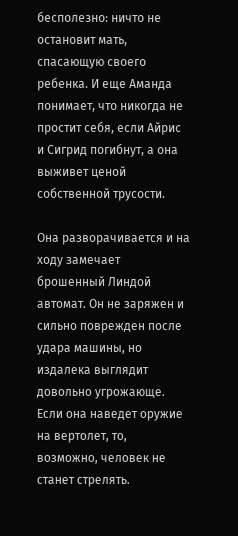бесполезно: ничто не остановит мать, спасающую своего ребенка. И еще Аманда понимает, что никогда не простит себя, если Айрис и Сигрид погибнут, а она выживет ценой собственной трусости.

Она разворачивается и на ходу замечает брошенный Линдой автомат. Он не заряжен и сильно поврежден после удара машины, но издалека выглядит довольно угрожающе. Если она наведет оружие на вертолет, то, возможно, человек не станет стрелять.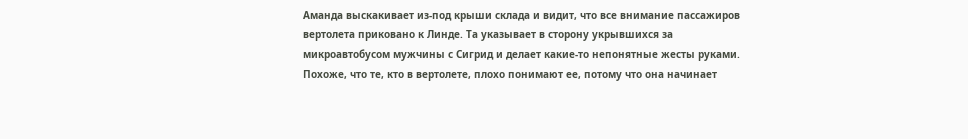Аманда выскакивает из-под крыши склада и видит, что все внимание пассажиров вертолета приковано к Линде. Та указывает в сторону укрывшихся за микроавтобусом мужчины с Сигрид и делает какие-то непонятные жесты руками. Похоже, что те, кто в вертолете, плохо понимают ее, потому что она начинает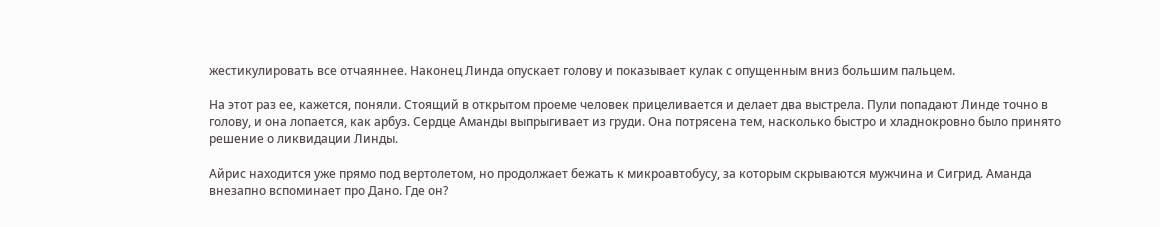жестикулировать все отчаяннее. Наконец Линда опускает голову и показывает кулак с опущенным вниз большим пальцем.

На этот раз ее, кажется, поняли. Стоящий в открытом проеме человек прицеливается и делает два выстрела. Пули попадают Линде точно в голову, и она лопается, как арбуз. Сердце Аманды выпрыгивает из груди. Она потрясена тем, насколько быстро и хладнокровно было принято решение о ликвидации Линды.

Айрис находится уже прямо под вертолетом, но продолжает бежать к микроавтобусу, за которым скрываются мужчина и Сигрид. Аманда внезапно вспоминает про Дано. Где он?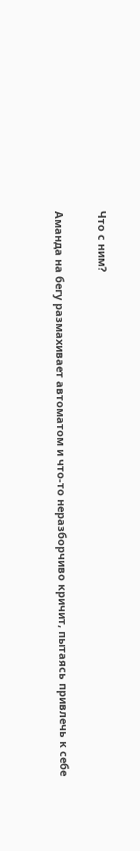Что с ним?

Аманда на бегу размахивает автоматом и что-то неразборчиво кричит, пытаясь привлечь к себе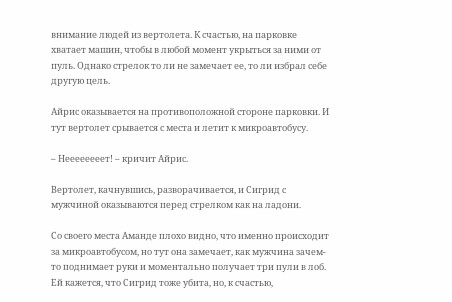внимание людей из вертолета. К счастью, на парковке хватает машин, чтобы в любой момент укрыться за ними от пуль. Однако стрелок то ли не замечает ее, то ли избрал себе другую цель.

Айрис оказывается на противоположной стороне парковки. И тут вертолет срывается с места и летит к микроавтобусу.

– Неееееееет! – кричит Айрис.

Вертолет, качнувшись, разворачивается, и Сигрид с мужчиной оказываются перед стрелком как на ладони.

Со своего места Аманде плохо видно, что именно происходит за микроавтобусом, но тут она замечает, как мужчина зачем-то поднимает руки и моментально получает три пули в лоб. Ей кажется, что Сигрид тоже убита, но, к счастью,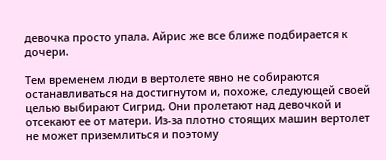девочка просто упала. Айрис же все ближе подбирается к дочери.

Тем временем люди в вертолете явно не собираются останавливаться на достигнутом и, похоже, следующей своей целью выбирают Сигрид. Они пролетают над девочкой и отсекают ее от матери. Из-за плотно стоящих машин вертолет не может приземлиться и поэтому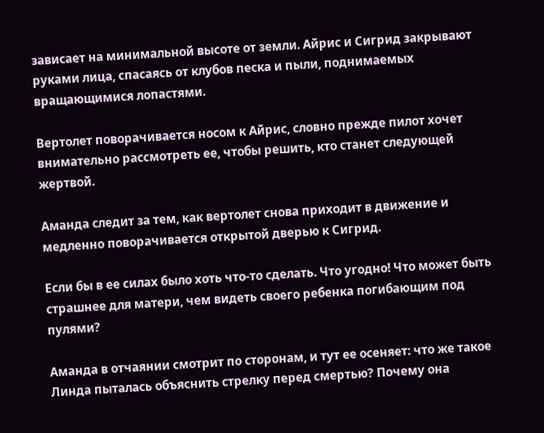зависает на минимальной высоте от земли. Айрис и Сигрид закрывают руками лица, спасаясь от клубов песка и пыли, поднимаемых вращающимися лопастями.

Вертолет поворачивается носом к Айрис, словно прежде пилот хочет внимательно рассмотреть ее, чтобы решить, кто станет следующей жертвой.

Аманда следит за тем, как вертолет снова приходит в движение и медленно поворачивается открытой дверью к Сигрид.

Если бы в ее силах было хоть что-то сделать. Что угодно! Что может быть страшнее для матери, чем видеть своего ребенка погибающим под пулями?

Аманда в отчаянии смотрит по сторонам, и тут ее осеняет: что же такое Линда пыталась объяснить стрелку перед смертью? Почему она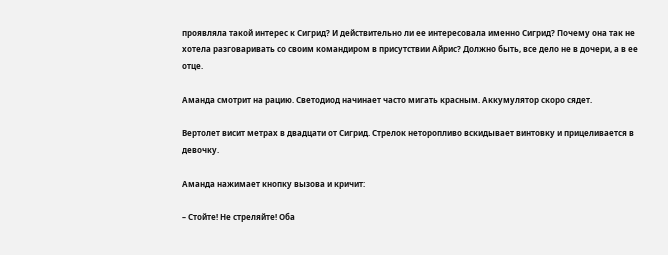проявляла такой интерес к Сигрид? И действительно ли ее интересовала именно Сигрид? Почему она так не хотела разговаривать со своим командиром в присутствии Айрис? Должно быть, все дело не в дочери, а в ее отце.

Аманда смотрит на рацию. Светодиод начинает часто мигать красным. Аккумулятор скоро сядет.

Вертолет висит метрах в двадцати от Сигрид. Стрелок неторопливо вскидывает винтовку и прицеливается в девочку.

Аманда нажимает кнопку вызова и кричит:

– Стойте! Не стреляйте! Оба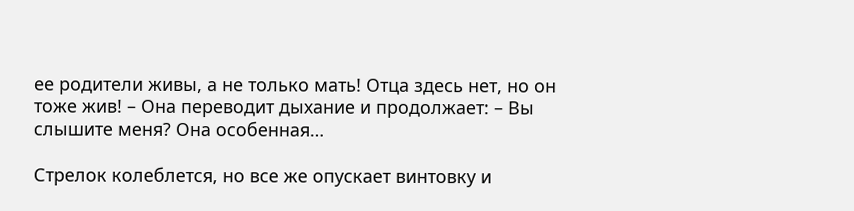ее родители живы, а не только мать! Отца здесь нет, но он тоже жив! – Она переводит дыхание и продолжает: – Вы слышите меня? Она особенная…

Стрелок колеблется, но все же опускает винтовку и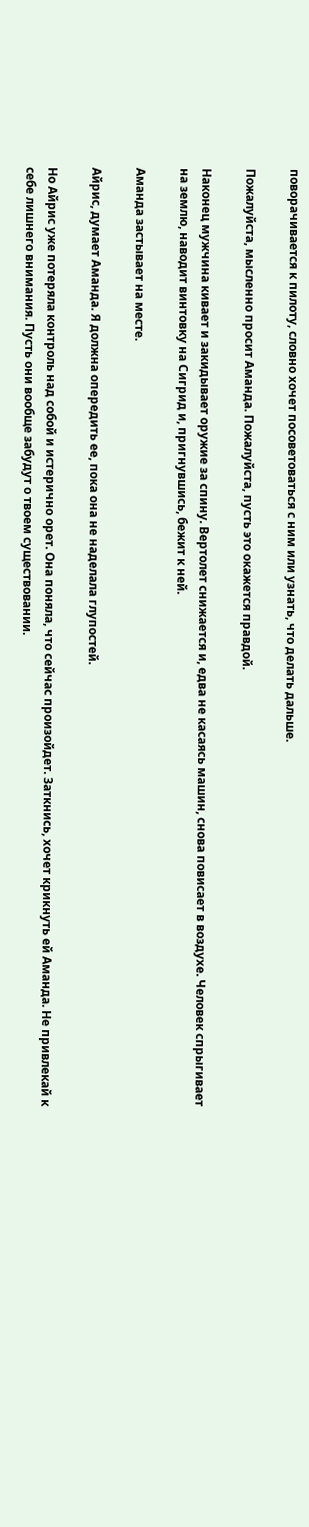поворачивается к пилоту, словно хочет посоветоваться с ним или узнать, что делать дальше.

Пожалуйста, мысленно просит Аманда. Пожалуйста, пусть это окажется правдой.

Наконец мужчина кивает и закидывает оружие за спину. Вертолет снижается и, едва не касаясь машин, снова повисает в воздухе. Человек спрыгивает на землю, наводит винтовку на Сигрид и, пригнувшись, бежит к ней.

Аманда застывает на месте.

Айрис, думает Аманда. Я должна опередить ее, пока она не наделала глупостей.

Но Айрис уже потеряла контроль над собой и истерично орет. Она поняла, что сейчас произойдет. Заткнись, хочет крикнуть ей Аманда. Не привлекай к себе лишнего внимания. Пусть они вообще забудут о твоем существовании.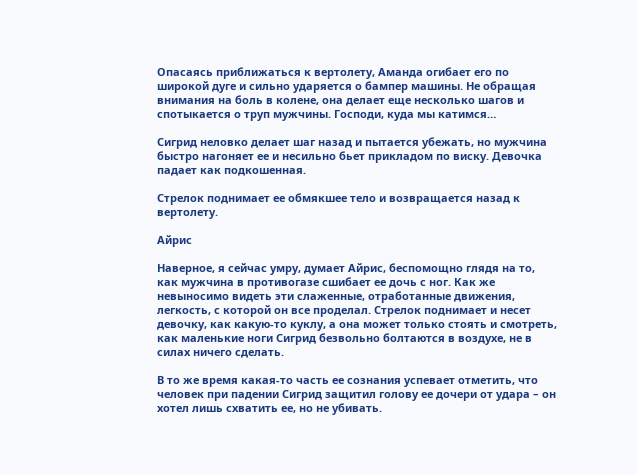Опасаясь приближаться к вертолету, Аманда огибает его по широкой дуге и сильно ударяется о бампер машины. Не обращая внимания на боль в колене, она делает еще несколько шагов и спотыкается о труп мужчины. Господи, куда мы катимся…

Сигрид неловко делает шаг назад и пытается убежать, но мужчина быстро нагоняет ее и несильно бьет прикладом по виску. Девочка падает как подкошенная.

Стрелок поднимает ее обмякшее тело и возвращается назад к вертолету.

Айрис

Наверное, я сейчас умру, думает Айрис, беспомощно глядя на то, как мужчина в противогазе сшибает ее дочь с ног. Как же невыносимо видеть эти слаженные, отработанные движения, легкость, с которой он все проделал. Стрелок поднимает и несет девочку, как какую-то куклу, а она может только стоять и смотреть, как маленькие ноги Сигрид безвольно болтаются в воздухе, не в силах ничего сделать.

В то же время какая-то часть ее сознания успевает отметить, что человек при падении Сигрид защитил голову ее дочери от удара – он хотел лишь схватить ее, но не убивать.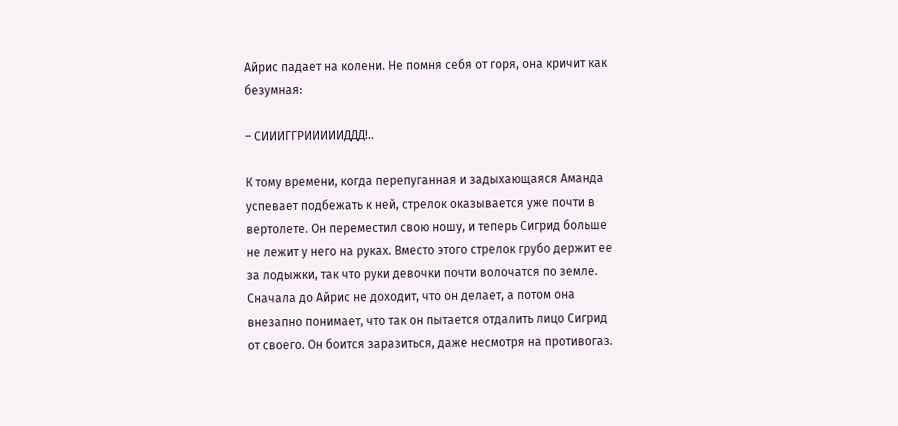Айрис падает на колени. Не помня себя от горя, она кричит как безумная:

– СИИИГГРИИИИИДДД!..

К тому времени, когда перепуганная и задыхающаяся Аманда успевает подбежать к ней, стрелок оказывается уже почти в вертолете. Он переместил свою ношу, и теперь Сигрид больше не лежит у него на руках. Вместо этого стрелок грубо держит ее за лодыжки, так что руки девочки почти волочатся по земле. Сначала до Айрис не доходит, что он делает, а потом она внезапно понимает, что так он пытается отдалить лицо Сигрид от своего. Он боится заразиться, даже несмотря на противогаз.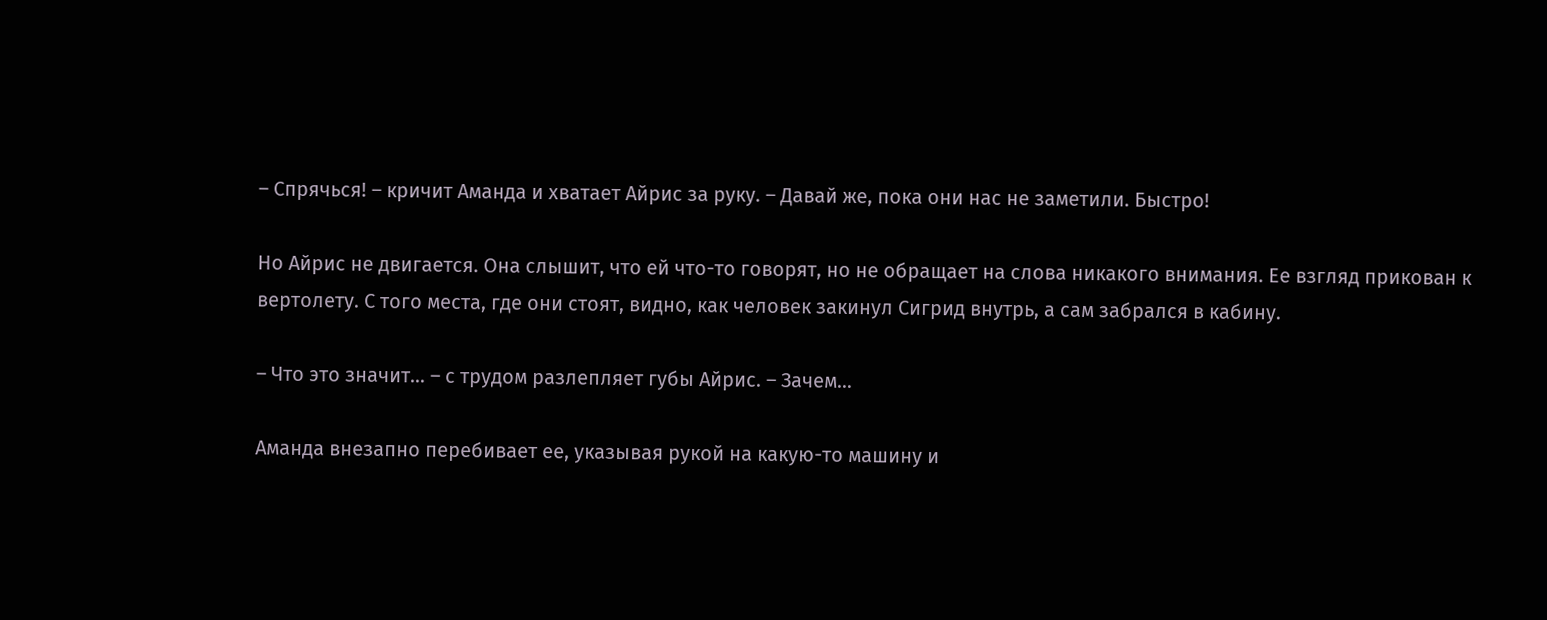– Спрячься! – кричит Аманда и хватает Айрис за руку. – Давай же, пока они нас не заметили. Быстро!

Но Айрис не двигается. Она слышит, что ей что-то говорят, но не обращает на слова никакого внимания. Ее взгляд прикован к вертолету. С того места, где они стоят, видно, как человек закинул Сигрид внутрь, а сам забрался в кабину.

– Что это значит… – с трудом разлепляет губы Айрис. – Зачем…

Аманда внезапно перебивает ее, указывая рукой на какую-то машину и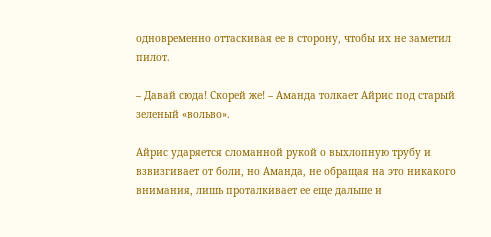одновременно оттаскивая ее в сторону, чтобы их не заметил пилот.

– Давай сюда! Скорей же! – Аманда толкает Айрис под старый зеленый «вольво».

Айрис ударяется сломанной рукой о выхлопную трубу и взвизгивает от боли, но Аманда, не обращая на это никакого внимания, лишь проталкивает ее еще дальше и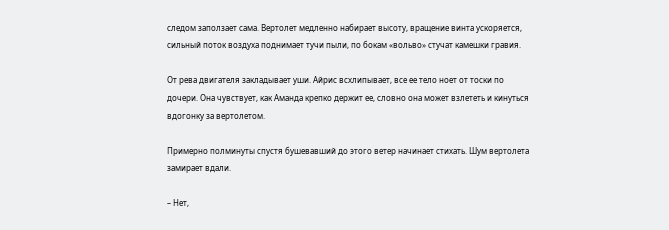следом заползает сама. Вертолет медленно набирает высоту, вращение винта ускоряется, сильный поток воздуха поднимает тучи пыли, по бокам «вольво» стучат камешки гравия.

От рева двигателя закладывает уши. Айрис всхлипывает, все ее тело ноет от тоски по дочери. Она чувствует, как Аманда крепко держит ее, словно она может взлететь и кинуться вдогонку за вертолетом.

Примерно полминуты спустя бушевавший до этого ветер начинает стихать. Шум вертолета замирает вдали.

– Нет,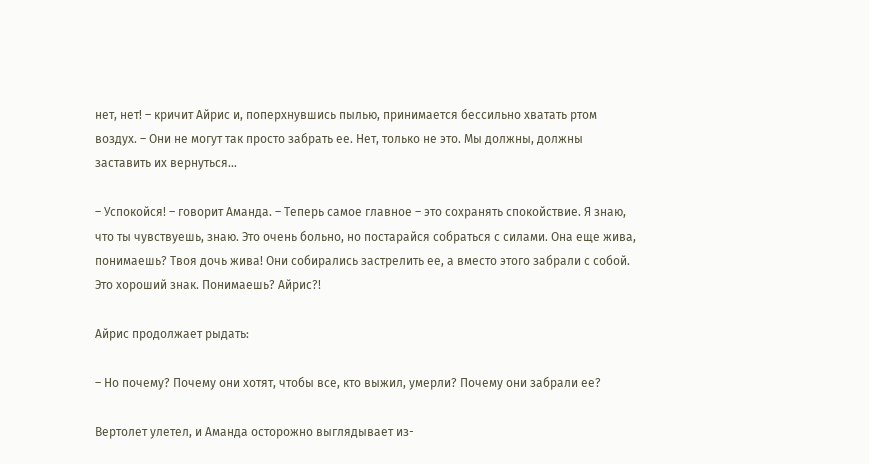нет, нет! – кричит Айрис и, поперхнувшись пылью, принимается бессильно хватать ртом воздух. – Они не могут так просто забрать ее. Нет, только не это. Мы должны, должны заставить их вернуться…

– Успокойся! – говорит Аманда. – Теперь самое главное – это сохранять спокойствие. Я знаю, что ты чувствуешь, знаю. Это очень больно, но постарайся собраться с силами. Она еще жива, понимаешь? Твоя дочь жива! Они собирались застрелить ее, а вместо этого забрали с собой. Это хороший знак. Понимаешь? Айрис?!

Айрис продолжает рыдать:

– Но почему? Почему они хотят, чтобы все, кто выжил, умерли? Почему они забрали ее?

Вертолет улетел, и Аманда осторожно выглядывает из-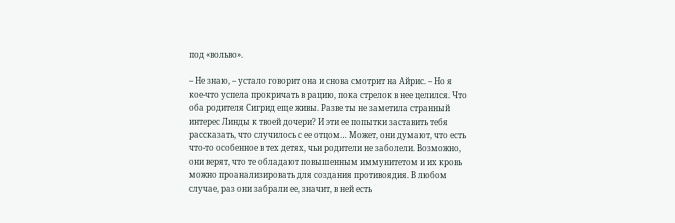под «вольво».

– Не знаю, – устало говорит она и снова смотрит на Айрис. – Но я кое-что успела прокричать в рацию, пока стрелок в нее целился. Что оба родителя Сигрид еще живы. Разве ты не заметила странный интерес Линды к твоей дочери? И эти ее попытки заставить тебя рассказать, что случилось с ее отцом… Может, они думают, что есть что-то особенное в тех детях, чьи родители не заболели. Возможно, они верят, что те обладают повышенным иммунитетом и их кровь можно проанализировать для создания противоядия. В любом случае, раз они забрали ее, значит, в ней есть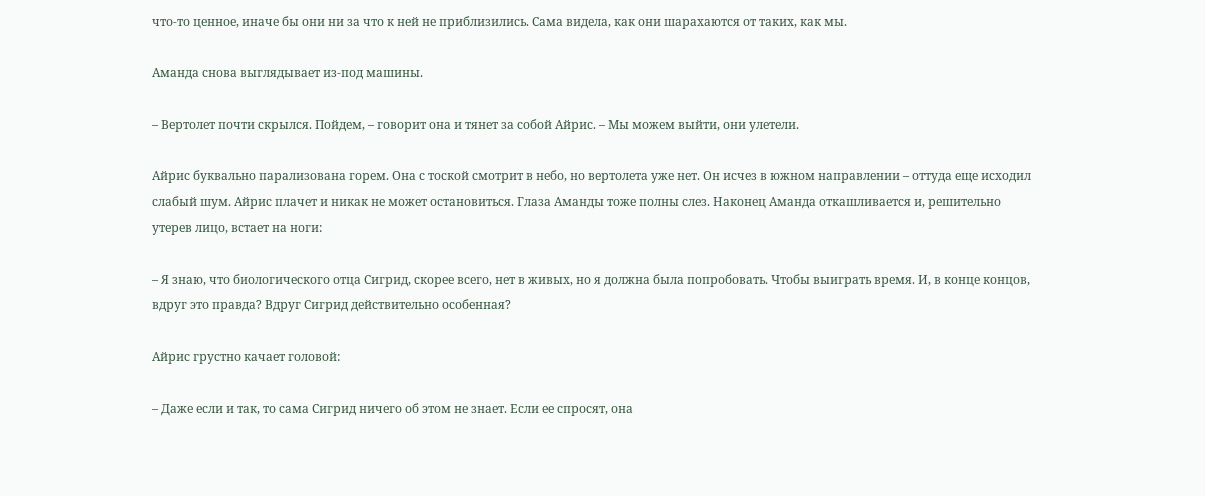что-то ценное, иначе бы они ни за что к ней не приблизились. Сама видела, как они шарахаются от таких, как мы.

Аманда снова выглядывает из-под машины.

– Вертолет почти скрылся. Пойдем, – говорит она и тянет за собой Айрис. – Мы можем выйти, они улетели.

Айрис буквально парализована горем. Она с тоской смотрит в небо, но вертолета уже нет. Он исчез в южном направлении – оттуда еще исходил слабый шум. Айрис плачет и никак не может остановиться. Глаза Аманды тоже полны слез. Наконец Аманда откашливается и, решительно утерев лицо, встает на ноги:

– Я знаю, что биологического отца Сигрид, скорее всего, нет в живых, но я должна была попробовать. Чтобы выиграть время. И, в конце концов, вдруг это правда? Вдруг Сигрид действительно особенная?

Айрис грустно качает головой:

– Даже если и так, то сама Сигрид ничего об этом не знает. Если ее спросят, она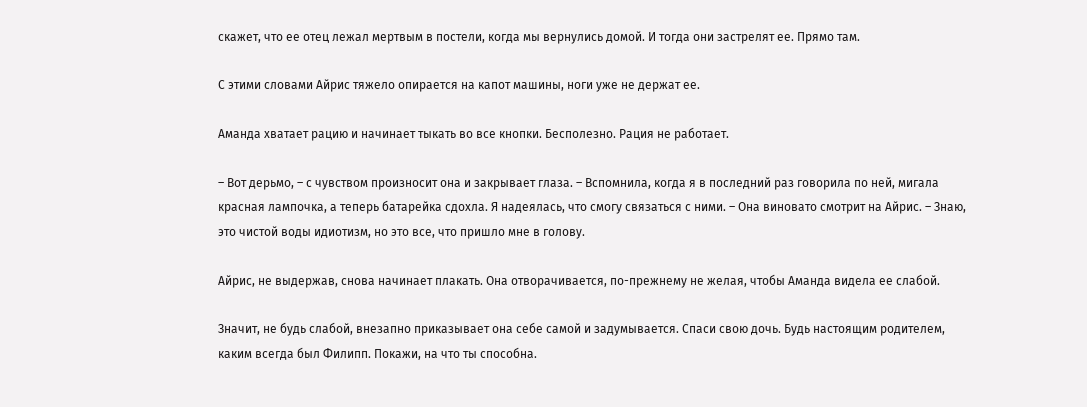скажет, что ее отец лежал мертвым в постели, когда мы вернулись домой. И тогда они застрелят ее. Прямо там.

С этими словами Айрис тяжело опирается на капот машины, ноги уже не держат ее.

Аманда хватает рацию и начинает тыкать во все кнопки. Бесполезно. Рация не работает.

– Вот дерьмо, – с чувством произносит она и закрывает глаза. – Вспомнила, когда я в последний раз говорила по ней, мигала красная лампочка, а теперь батарейка сдохла. Я надеялась, что смогу связаться с ними. – Она виновато смотрит на Айрис. – Знаю, это чистой воды идиотизм, но это все, что пришло мне в голову.

Айрис, не выдержав, снова начинает плакать. Она отворачивается, по-прежнему не желая, чтобы Аманда видела ее слабой.

Значит, не будь слабой, внезапно приказывает она себе самой и задумывается. Спаси свою дочь. Будь настоящим родителем, каким всегда был Филипп. Покажи, на что ты способна.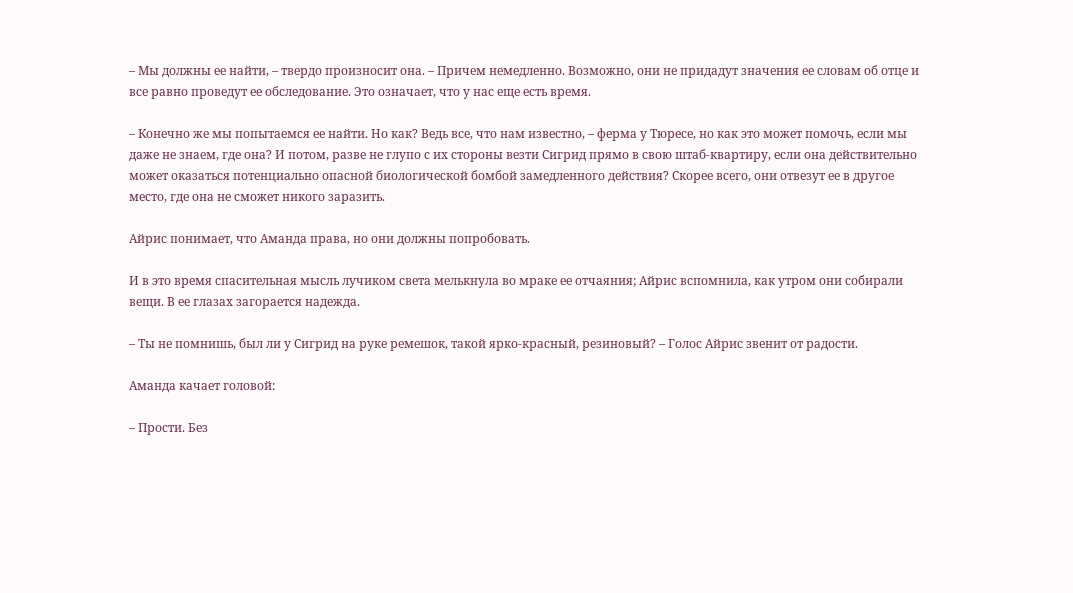– Мы должны ее найти, – твердо произносит она. – Причем немедленно. Возможно, они не придадут значения ее словам об отце и все равно проведут ее обследование. Это означает, что у нас еще есть время.

– Конечно же мы попытаемся ее найти. Но как? Ведь все, что нам известно, – ферма у Тюресе, но как это может помочь, если мы даже не знаем, где она? И потом, разве не глупо с их стороны везти Сигрид прямо в свою штаб-квартиру, если она действительно может оказаться потенциально опасной биологической бомбой замедленного действия? Скорее всего, они отвезут ее в другое место, где она не сможет никого заразить.

Айрис понимает, что Аманда права, но они должны попробовать.

И в это время спасительная мысль лучиком света мелькнула во мраке ее отчаяния; Айрис вспомнила, как утром они собирали вещи. В ее глазах загорается надежда.

– Ты не помнишь, был ли у Сигрид на руке ремешок, такой ярко-красный, резиновый? – Голос Айрис звенит от радости.

Аманда качает головой:

– Прости. Без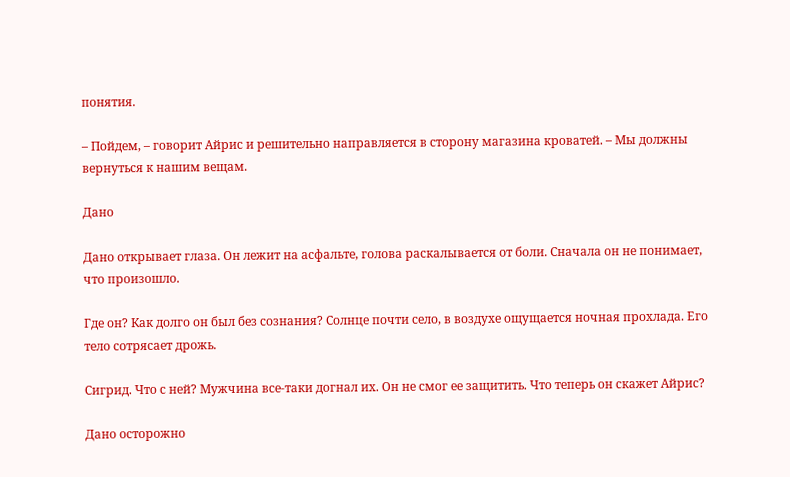понятия.

– Пойдем, – говорит Айрис и решительно направляется в сторону магазина кроватей. – Мы должны вернуться к нашим вещам.

Дано

Дано открывает глаза. Он лежит на асфальте, голова раскалывается от боли. Сначала он не понимает, что произошло.

Где он? Как долго он был без сознания? Солнце почти село, в воздухе ощущается ночная прохлада. Его тело сотрясает дрожь.

Сигрид. Что с ней? Мужчина все-таки догнал их. Он не смог ее защитить. Что теперь он скажет Айрис?

Дано осторожно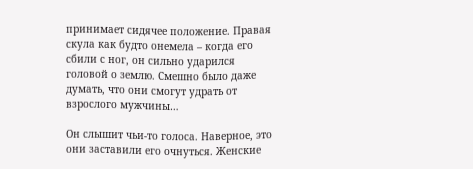принимает сидячее положение. Правая скула как будто онемела – когда его сбили с ног, он сильно ударился головой о землю. Смешно было даже думать, что они смогут удрать от взрослого мужчины…

Он слышит чьи-то голоса. Наверное, это они заставили его очнуться. Женские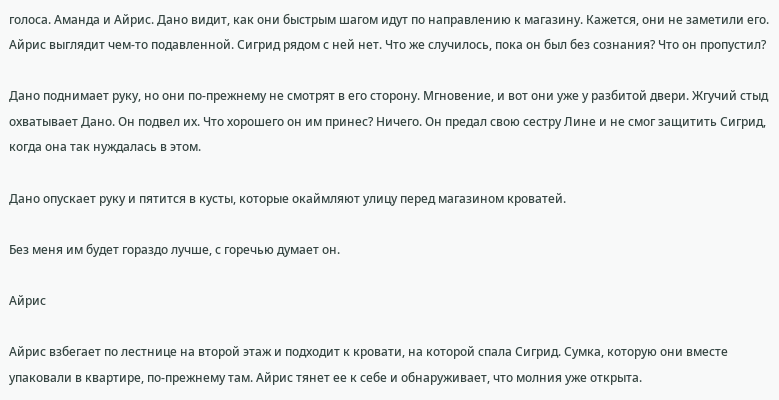голоса. Аманда и Айрис. Дано видит, как они быстрым шагом идут по направлению к магазину. Кажется, они не заметили его. Айрис выглядит чем-то подавленной. Сигрид рядом с ней нет. Что же случилось, пока он был без сознания? Что он пропустил?

Дано поднимает руку, но они по-прежнему не смотрят в его сторону. Мгновение, и вот они уже у разбитой двери. Жгучий стыд охватывает Дано. Он подвел их. Что хорошего он им принес? Ничего. Он предал свою сестру Лине и не смог защитить Сигрид, когда она так нуждалась в этом.

Дано опускает руку и пятится в кусты, которые окаймляют улицу перед магазином кроватей.

Без меня им будет гораздо лучше, с горечью думает он.

Айрис

Айрис взбегает по лестнице на второй этаж и подходит к кровати, на которой спала Сигрид. Сумка, которую они вместе упаковали в квартире, по-прежнему там. Айрис тянет ее к себе и обнаруживает, что молния уже открыта.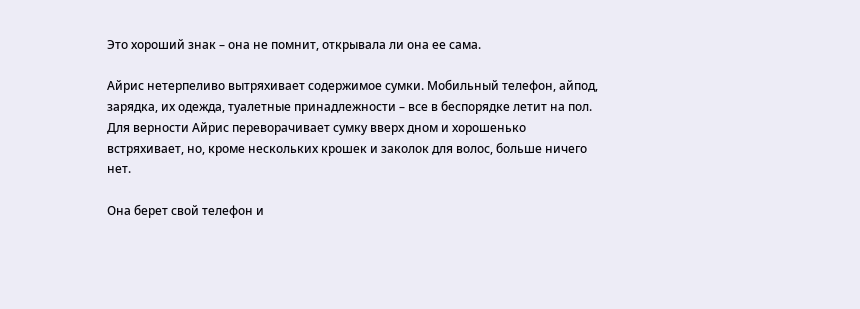Это хороший знак – она не помнит, открывала ли она ее сама.

Айрис нетерпеливо вытряхивает содержимое сумки. Мобильный телефон, айпод, зарядка, их одежда, туалетные принадлежности – все в беспорядке летит на пол. Для верности Айрис переворачивает сумку вверх дном и хорошенько встряхивает, но, кроме нескольких крошек и заколок для волос, больше ничего нет.

Она берет свой телефон и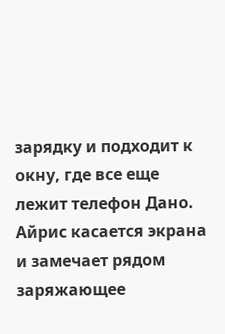зарядку и подходит к окну, где все еще лежит телефон Дано. Айрис касается экрана и замечает рядом заряжающее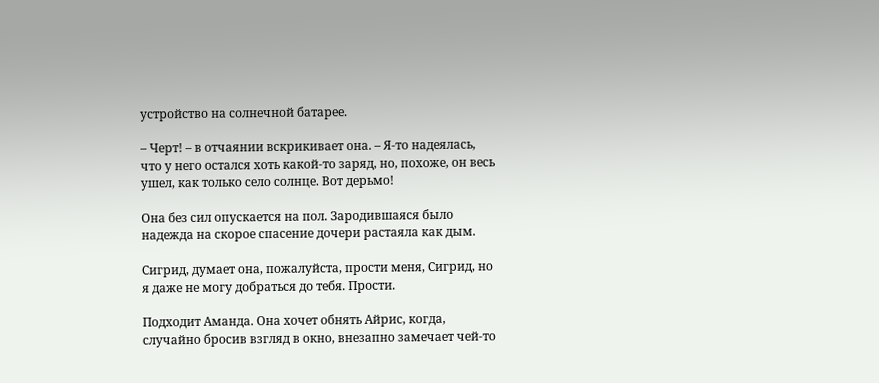устройство на солнечной батарее.

– Черт! – в отчаянии вскрикивает она. – Я-то надеялась, что у него остался хоть какой-то заряд, но, похоже, он весь ушел, как только село солнце. Вот дерьмо!

Она без сил опускается на пол. Зародившаяся было надежда на скорое спасение дочери растаяла как дым.

Сигрид, думает она, пожалуйста, прости меня, Сигрид, но я даже не могу добраться до тебя. Прости.

Подходит Аманда. Она хочет обнять Айрис, когда, случайно бросив взгляд в окно, внезапно замечает чей-то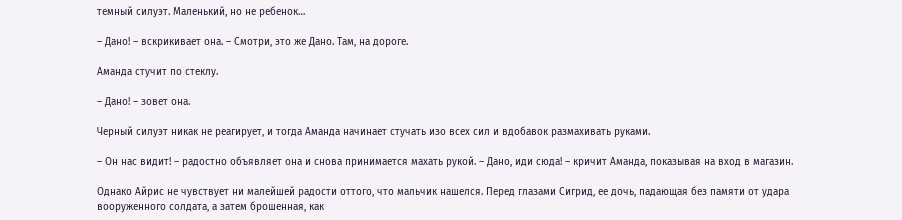темный силуэт. Маленький, но не ребенок…

– Дано! – вскрикивает она. – Смотри, это же Дано. Там, на дороге.

Аманда стучит по стеклу.

– Дано! – зовет она.

Черный силуэт никак не реагирует, и тогда Аманда начинает стучать изо всех сил и вдобавок размахивать руками.

– Он нас видит! – радостно объявляет она и снова принимается махать рукой. – Дано, иди сюда! – кричит Аманда, показывая на вход в магазин.

Однако Айрис не чувствует ни малейшей радости оттого, что мальчик нашелся. Перед глазами Сигрид, ее дочь, падающая без памяти от удара вооруженного солдата, а затем брошенная, как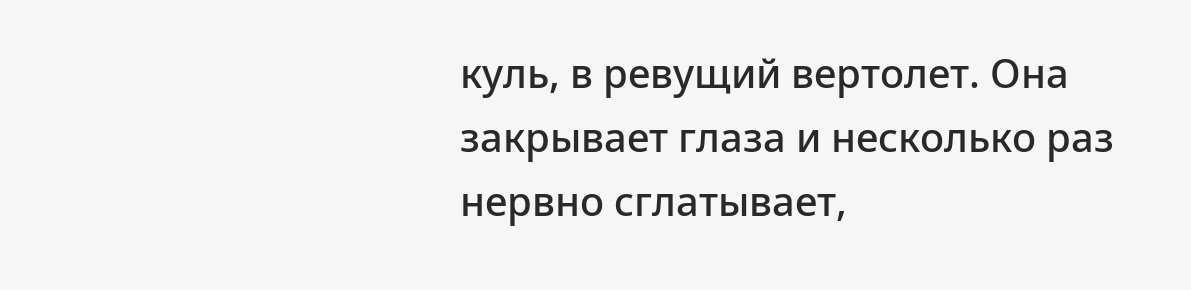куль, в ревущий вертолет. Она закрывает глаза и несколько раз нервно сглатывает,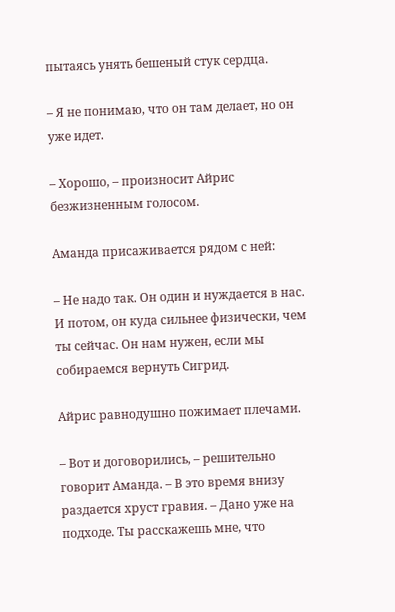пытаясь унять бешеный стук сердца.

– Я не понимаю, что он там делает, но он уже идет.

– Хорошо, – произносит Айрис безжизненным голосом.

Аманда присаживается рядом с ней:

– Не надо так. Он один и нуждается в нас. И потом, он куда сильнее физически, чем ты сейчас. Он нам нужен, если мы собираемся вернуть Сигрид.

Айрис равнодушно пожимает плечами.

– Вот и договорились, – решительно говорит Аманда. – В это время внизу раздается хруст гравия. – Дано уже на подходе. Ты расскажешь мне, что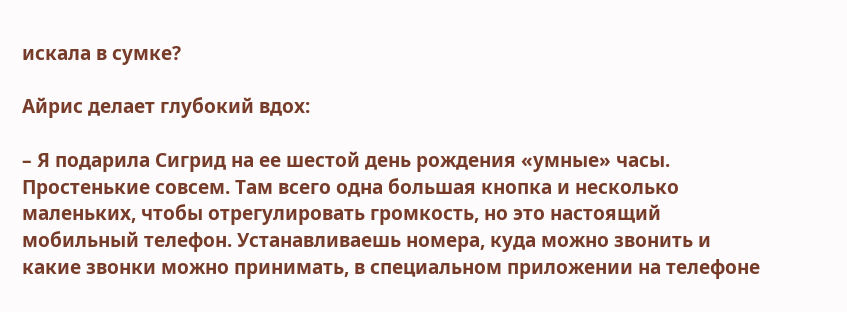искала в сумке?

Айрис делает глубокий вдох:

– Я подарила Сигрид на ее шестой день рождения «умные» часы. Простенькие совсем. Там всего одна большая кнопка и несколько маленьких, чтобы отрегулировать громкость, но это настоящий мобильный телефон. Устанавливаешь номера, куда можно звонить и какие звонки можно принимать, в специальном приложении на телефоне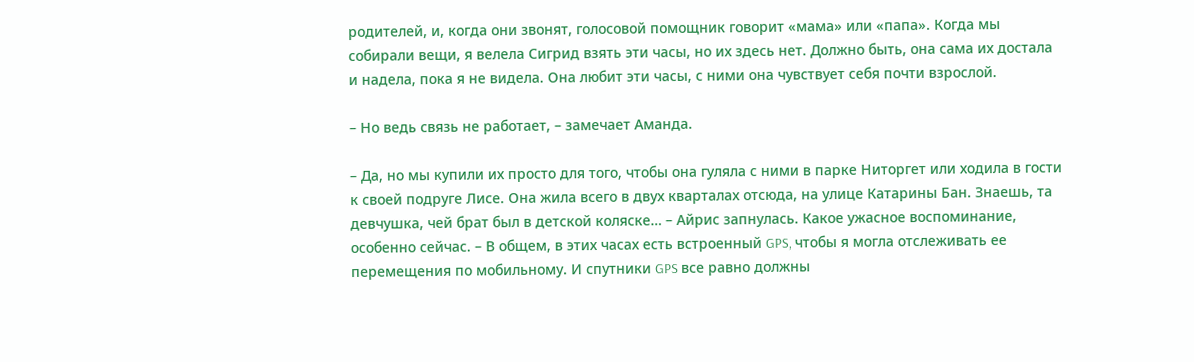родителей, и, когда они звонят, голосовой помощник говорит «мама» или «папа». Когда мы собирали вещи, я велела Сигрид взять эти часы, но их здесь нет. Должно быть, она сама их достала и надела, пока я не видела. Она любит эти часы, с ними она чувствует себя почти взрослой.

– Но ведь связь не работает, – замечает Аманда.

– Да, но мы купили их просто для того, чтобы она гуляла с ними в парке Ниторгет или ходила в гости к своей подруге Лисе. Она жила всего в двух кварталах отсюда, на улице Катарины Бан. Знаешь, та девчушка, чей брат был в детской коляске… – Айрис запнулась. Какое ужасное воспоминание, особенно сейчас. – В общем, в этих часах есть встроенный GPS, чтобы я могла отслеживать ее перемещения по мобильному. И спутники GPS все равно должны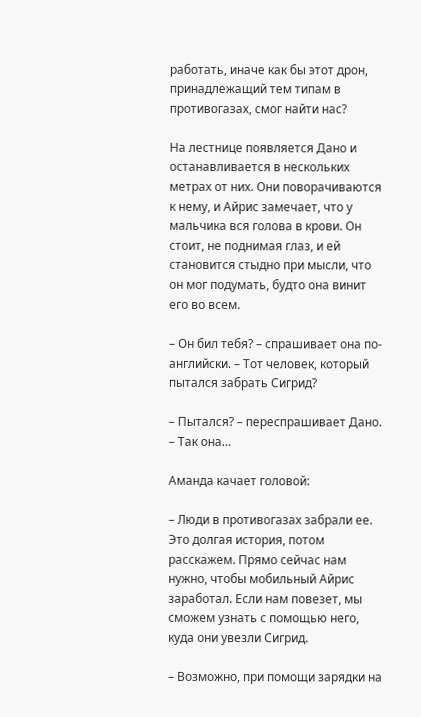работать, иначе как бы этот дрон, принадлежащий тем типам в противогазах, смог найти нас?

На лестнице появляется Дано и останавливается в нескольких метрах от них. Они поворачиваются к нему, и Айрис замечает, что у мальчика вся голова в крови. Он стоит, не поднимая глаз, и ей становится стыдно при мысли, что он мог подумать, будто она винит его во всем.

– Он бил тебя? – спрашивает она по-английски. – Тот человек, который пытался забрать Сигрид?

– Пытался? – переспрашивает Дано. – Так она…

Аманда качает головой:

– Люди в противогазах забрали ее. Это долгая история, потом расскажем. Прямо сейчас нам нужно, чтобы мобильный Айрис заработал. Если нам повезет, мы сможем узнать с помощью него, куда они увезли Сигрид.

– Возможно, при помощи зарядки на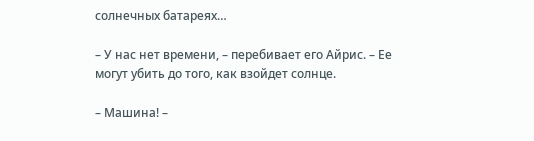солнечных батареях…

– У нас нет времени, – перебивает его Айрис. – Ее могут убить до того, как взойдет солнце.

– Машина! –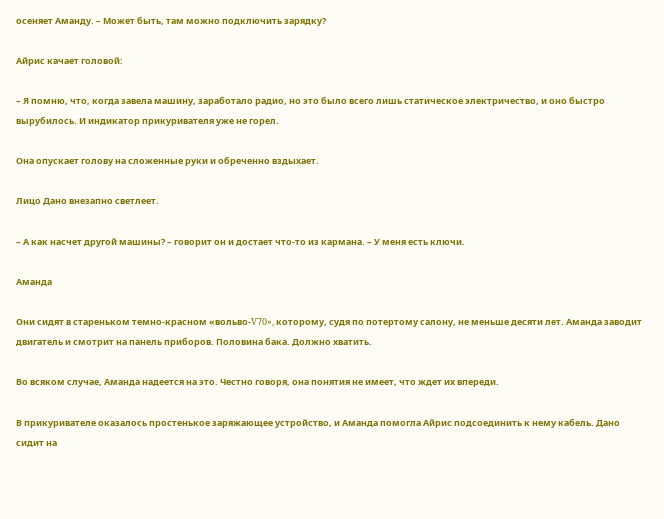осеняет Аманду. – Может быть, там можно подключить зарядку?

Айрис качает головой:

– Я помню, что, когда завела машину, заработало радио, но это было всего лишь статическое электричество, и оно быстро вырубилось. И индикатор прикуривателя уже не горел.

Она опускает голову на сложенные руки и обреченно вздыхает.

Лицо Дано внезапно светлеет.

– А как насчет другой машины? – говорит он и достает что-то из кармана. – У меня есть ключи.

Аманда

Они сидят в стареньком темно-красном «вольво-V70», которому, судя по потертому салону, не меньше десяти лет. Аманда заводит двигатель и смотрит на панель приборов. Половина бака. Должно хватить.

Во всяком случае, Аманда надеется на это. Честно говоря, она понятия не имеет, что ждет их впереди.

В прикуривателе оказалось простенькое заряжающее устройство, и Аманда помогла Айрис подсоединить к нему кабель. Дано сидит на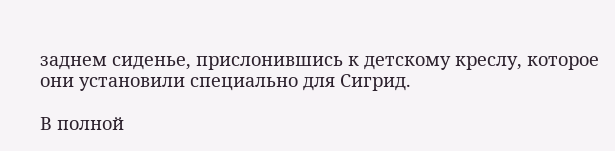заднем сиденье, прислонившись к детскому креслу, которое они установили специально для Сигрид.

В полной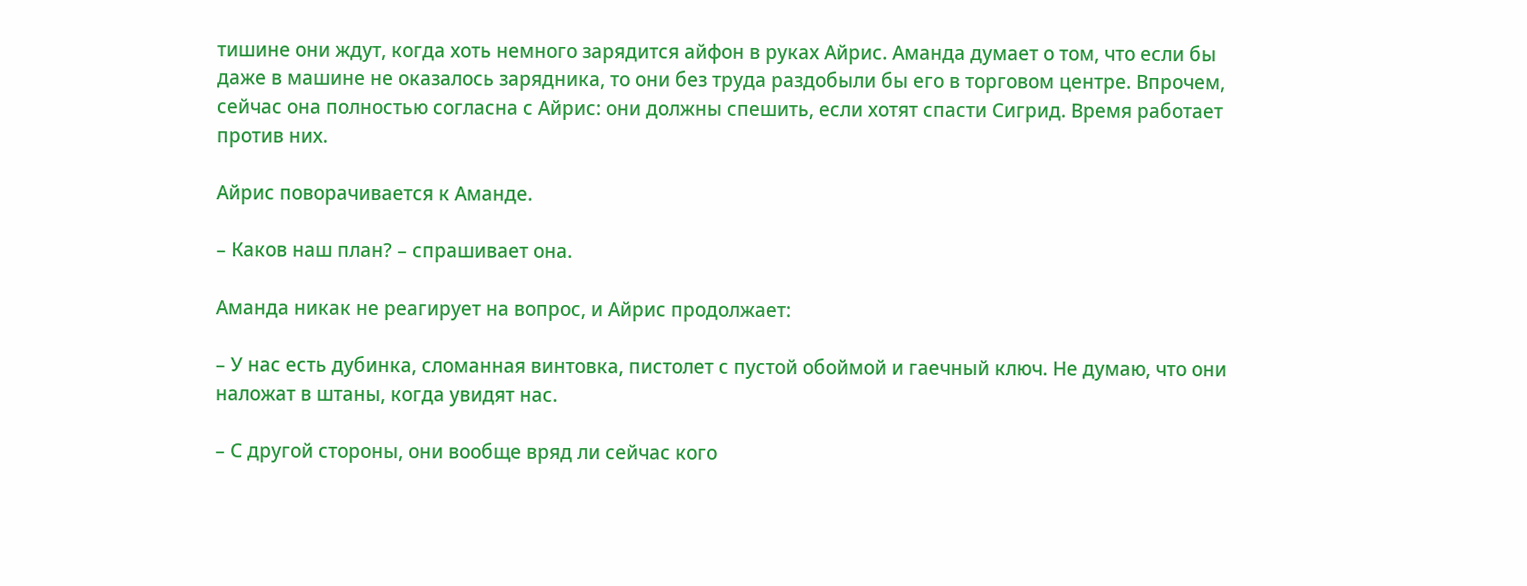тишине они ждут, когда хоть немного зарядится айфон в руках Айрис. Аманда думает о том, что если бы даже в машине не оказалось зарядника, то они без труда раздобыли бы его в торговом центре. Впрочем, сейчас она полностью согласна с Айрис: они должны спешить, если хотят спасти Сигрид. Время работает против них.

Айрис поворачивается к Аманде.

– Каков наш план? – спрашивает она.

Аманда никак не реагирует на вопрос, и Айрис продолжает:

– У нас есть дубинка, сломанная винтовка, пистолет с пустой обоймой и гаечный ключ. Не думаю, что они наложат в штаны, когда увидят нас.

– С другой стороны, они вообще вряд ли сейчас кого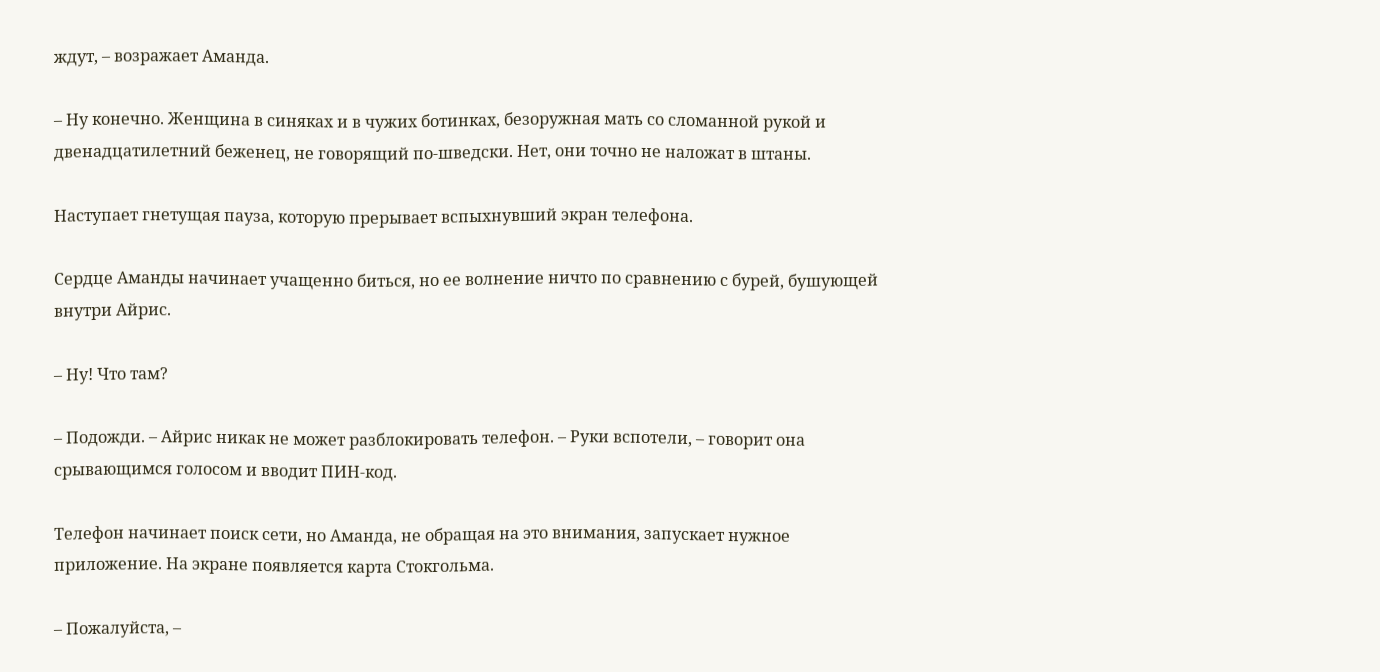ждут, – возражает Аманда.

– Ну конечно. Женщина в синяках и в чужих ботинках, безоружная мать со сломанной рукой и двенадцатилетний беженец, не говорящий по-шведски. Нет, они точно не наложат в штаны.

Наступает гнетущая пауза, которую прерывает вспыхнувший экран телефона.

Сердце Аманды начинает учащенно биться, но ее волнение ничто по сравнению с бурей, бушующей внутри Айрис.

– Ну! Что там?

– Подожди. – Айрис никак не может разблокировать телефон. – Руки вспотели, – говорит она срывающимся голосом и вводит ПИН-код.

Телефон начинает поиск сети, но Аманда, не обращая на это внимания, запускает нужное приложение. На экране появляется карта Стокгольма.

– Пожалуйста, –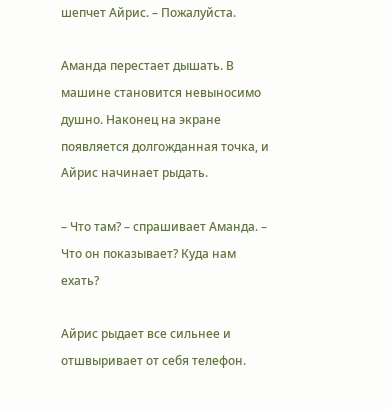шепчет Айрис. – Пожалуйста.

Аманда перестает дышать. В машине становится невыносимо душно. Наконец на экране появляется долгожданная точка, и Айрис начинает рыдать.

– Что там? – спрашивает Аманда. – Что он показывает? Куда нам ехать?

Айрис рыдает все сильнее и отшвыривает от себя телефон.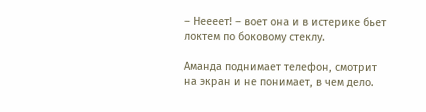– Неееет! – воет она и в истерике бьет локтем по боковому стеклу.

Аманда поднимает телефон, смотрит на экран и не понимает, в чем дело.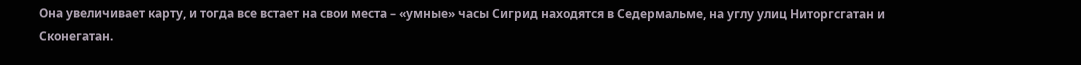Она увеличивает карту, и тогда все встает на свои места – «умные» часы Сигрид находятся в Седермальме, на углу улиц Ниторгсгатан и Сконегатан.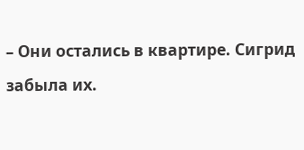– Они остались в квартире. Сигрид забыла их.